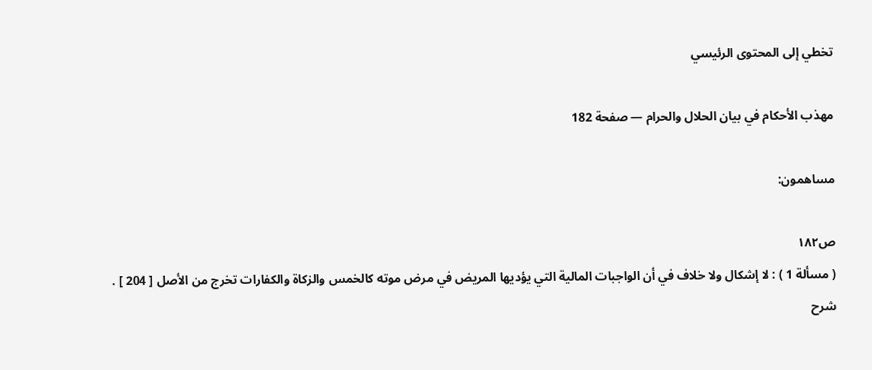تخطي إلى المحتوى الرئيسي

مهذب الأحكام في بيان الحلال والحرام — صفحة 182

مساهمون:

ص١٨٢
( مسألة 1 ) : لا إشكال ولا خلاف في أن الواجبات المالية التي يؤديها المريض في مرض موته كالخمس والزكاة والكفارات تخرج من الأصل [ 204 ] .
شرح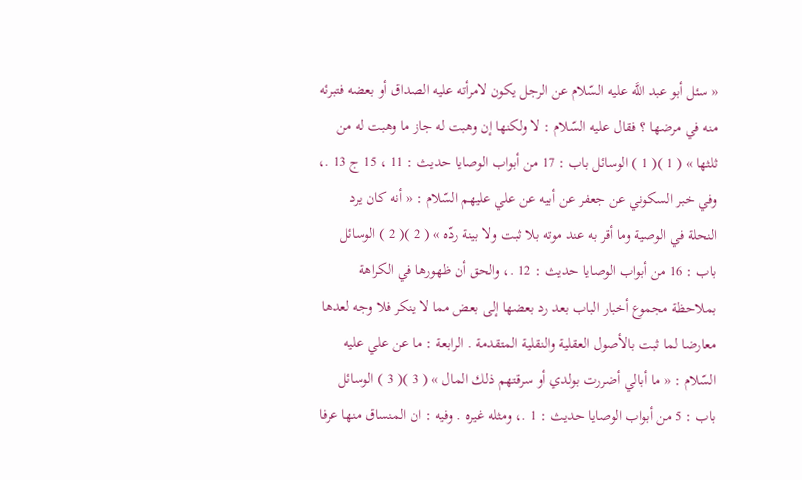« سئل أبو عبد اللَّه عليه السّلام عن الرجل يكون لامرأته عليه الصداق أو بعضه فتبرئه منه في مرضها ؟ فقال عليه السّلام : لا ولكنها إن وهبت له جاز ما وهبت له من ثلثها » ( 1 )( 1 ) الوسائل باب : 17 من أبواب الوصايا حديث : 11 ، 15 ج 13 .، وفي خبر السكوني عن جعفر عن أبيه عن علي عليهم السّلام : « أنه كان يرد النحلة في الوصية وما أقر به عند موته بلا ثبت ولا بينة ردّه » ( 2 )( 2 ) الوسائل باب : 16 من أبواب الوصايا حديث : 12 .، والحق أن ظهورها في الكراهة بملاحظة مجموع أخبار الباب بعد رد بعضها إلى بعض مما لا ينكر فلا وجه لعدها معارضا لما ثبت بالأصول العقلية والنقلية المتقدمة . الرابعة : ما عن علي عليه السّلام : « ما أبالي أضررت بولدي أو سرقتهم ذلك المال » ( 3 )( 3 ) الوسائل باب : 5 من أبواب الوصايا حديث : 1 .، ومثله غيره . وفيه : ان المنساق منها عرفا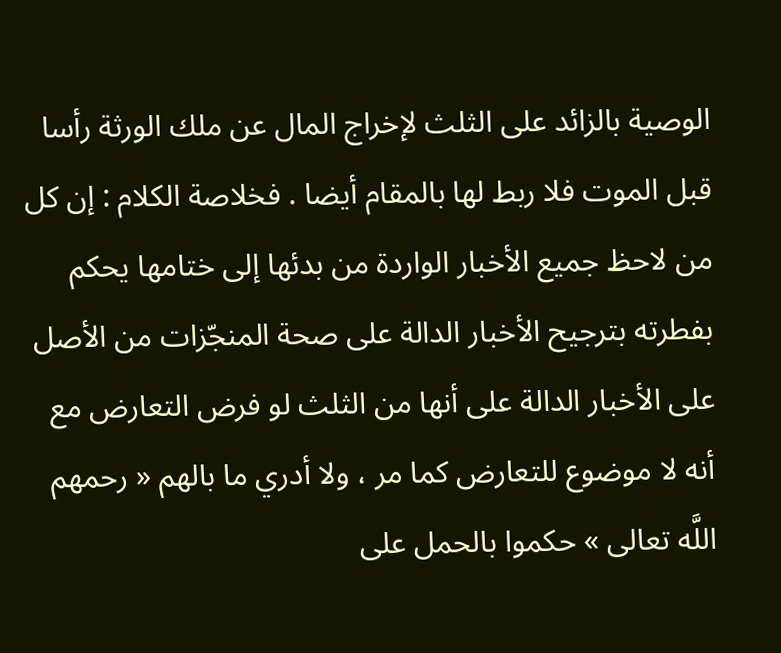الوصية بالزائد على الثلث لإخراج المال عن ملك الورثة رأسا قبل الموت فلا ربط لها بالمقام أيضا . فخلاصة الكلام : إن كل من لاحظ جميع الأخبار الواردة من بدئها إلى ختامها يحكم بفطرته بترجيح الأخبار الدالة على صحة المنجّزات من الأصل على الأخبار الدالة على أنها من الثلث لو فرض التعارض مع أنه لا موضوع للتعارض كما مر ، ولا أدري ما بالهم « رحمهم اللَّه تعالى » حكموا بالحمل على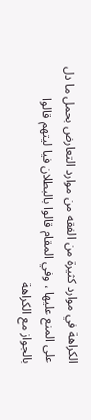الكراهة في موارد كثيرة من الفقه من موارد التعارض بحمل ما دل على المنع عليها ، وفي المقام قالوا بالبطلان فيا ليتهم قالوا بالجواز مع الكراهة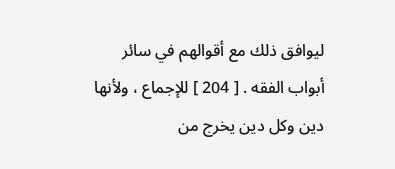ليوافق ذلك مع أقوالهم في سائر أبواب الفقه . [ 204 ] للإجماع ، ولأنها دين وكل دين يخرج من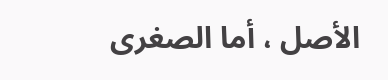الأصل ، أما الصغرى